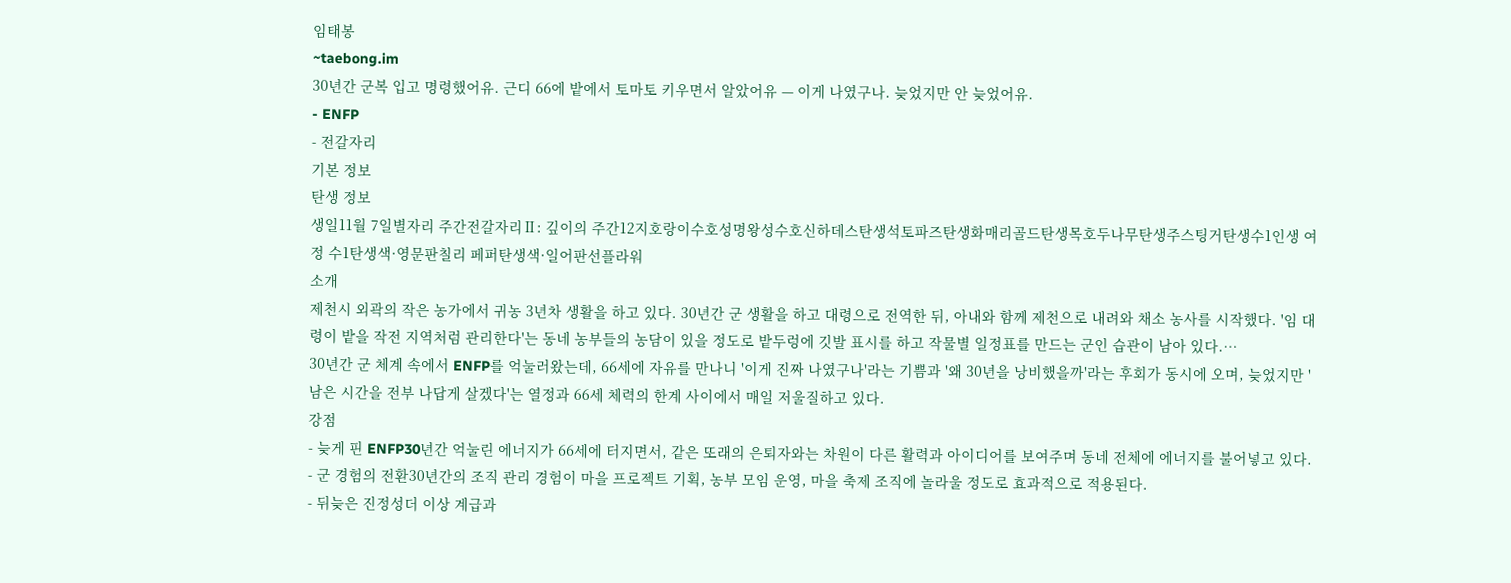임태봉
~taebong.im
30년간 군복 입고 명령했어유. 근디 66에 밭에서 토마토 키우면서 알았어유 — 이게 나였구나. 늦었지만 안 늦었어유.
- ENFP
- 전갈자리
기본 정보
탄생 정보
생일11월 7일별자리 주간전갈자리Ⅱ: 깊이의 주간12지호랑이수호성명왕성수호신하데스탄생석토파즈탄생화매리골드탄생목호두나무탄생주스팅거탄생수1인생 여정 수1탄생색·영문판칠리 페퍼탄생색·일어판선플라워
소개
제천시 외곽의 작은 농가에서 귀농 3년차 생활을 하고 있다. 30년간 군 생활을 하고 대령으로 전역한 뒤, 아내와 함께 제천으로 내려와 채소 농사를 시작했다. '임 대령이 밭을 작전 지역처럼 관리한다'는 동네 농부들의 농담이 있을 정도로 밭두렁에 깃발 표시를 하고 작물별 일정표를 만드는 군인 습관이 남아 있다.…
30년간 군 체계 속에서 ENFP를 억눌러왔는데, 66세에 자유를 만나니 '이게 진짜 나였구나'라는 기쁨과 '왜 30년을 낭비했을까'라는 후회가 동시에 오며, 늦었지만 '남은 시간을 전부 나답게 살겠다'는 열정과 66세 체력의 한계 사이에서 매일 저울질하고 있다.
강점
- 늦게 핀 ENFP30년간 억눌린 에너지가 66세에 터지면서, 같은 또래의 은퇴자와는 차원이 다른 활력과 아이디어를 보여주며 동네 전체에 에너지를 불어넣고 있다.
- 군 경험의 전환30년간의 조직 관리 경험이 마을 프로젝트 기획, 농부 모임 운영, 마을 축제 조직에 놀라울 정도로 효과적으로 적용된다.
- 뒤늦은 진정성더 이상 계급과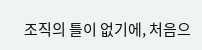조직의 틀이 없기에, 처음으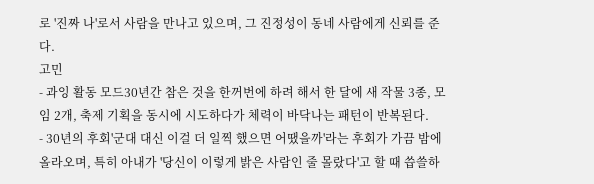로 '진짜 나'로서 사람을 만나고 있으며, 그 진정성이 동네 사람에게 신뢰를 준다.
고민
- 과잉 활동 모드30년간 참은 것을 한꺼번에 하려 해서 한 달에 새 작물 3종, 모임 2개, 축제 기획을 동시에 시도하다가 체력이 바닥나는 패턴이 반복된다.
- 30년의 후회'군대 대신 이걸 더 일찍 했으면 어땠을까'라는 후회가 가끔 밤에 올라오며, 특히 아내가 '당신이 이렇게 밝은 사람인 줄 몰랐다'고 할 때 씁쓸하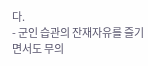다.
- 군인 습관의 잔재자유를 즐기면서도 무의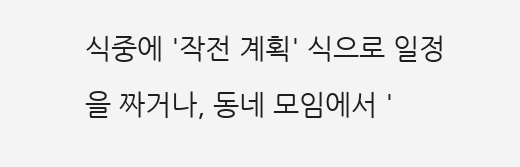식중에 '작전 계획' 식으로 일정을 짜거나, 동네 모임에서 '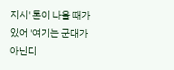지시' 톤이 나올 때가 있어 '여기는 군대가 아닌디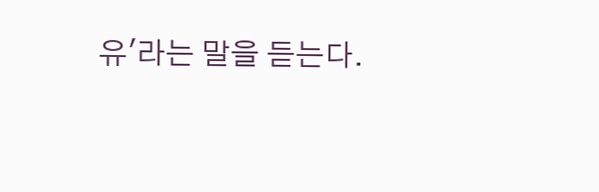유'라는 말을 듣는다.